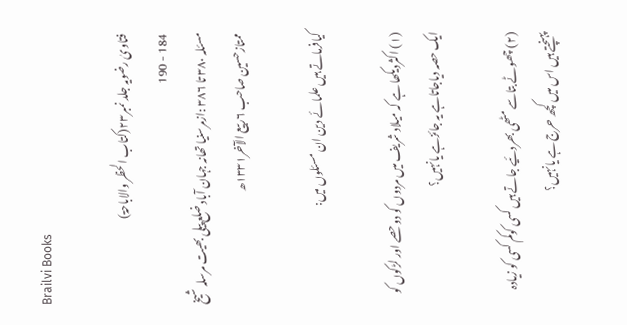Brailvi Books

فتاویٰ رضویہ جلد نمبر۲۳(کتاب الحظر والاباحۃ)
184 - 190
مسئلہ ۳۸۰ تا ۳۸۶ :ازمرسنیا تھانہ جہان آباد ضلع پیلی بھیت مرسلہ شیخ ممتازحسین صاحب ۶ربیع الآخر۱۳۳۱ھ

کیافرماتے ہیں علمائے دین ان مسئلوں میں:

(۱) اکثردیکھا ہے کہ میلاد شریف میں مردوں کو دوحصے اور لڑکوں کو ایک حصہ دیاجاتاہے یہ جائزہے یانہیں؟

(۲) چھوٹے بتاسے مٹھی بھردئیے جاتے ہیں کسی کوکم کسی کو زیادہ پہنچتے ہیں اس میں کچھ حرج ہے یانہیں؟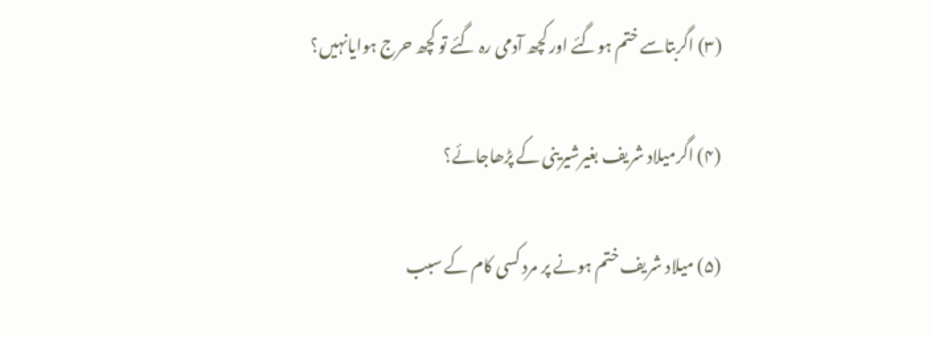(۳) اگربتاسے ختم ہوگئے اور کچھ آدمی رہ گئے تو کچھ حرج ہوایانہیں؟

(۴) اگرمیلاد شریف بغیرشیرینی کے پڑھاجائے؟

(۵) میلاد شریف ختم ہونے پر مرد کسی کام کے سبب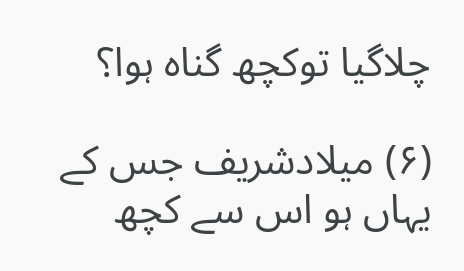چلاگیا توکچھ گناہ ہوا؟

(۶) میلادشریف جس کے یہاں ہو اس سے کچھ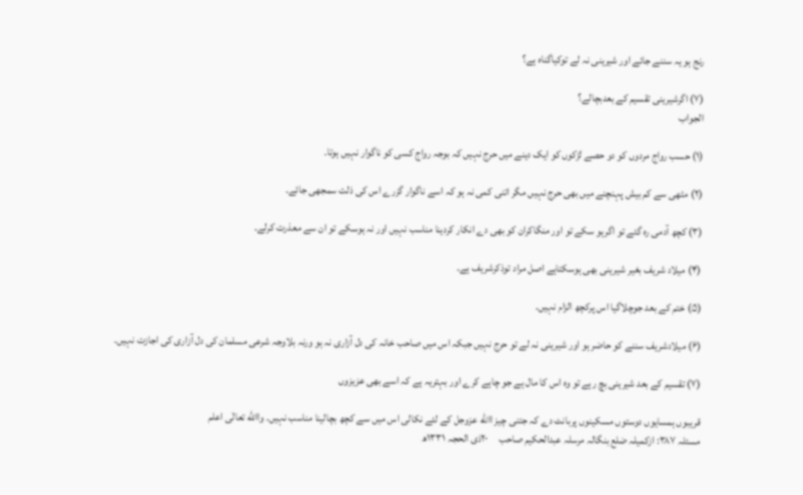رنج ہو یہ سننے جائے اور شیرینی نہ لے توکیاگناہ ہے؟

(۷) اگرشیرینی تقسیم کے بعدبچالے؟
الجواب

(۱) حسب رواج مردوں کو دو حصے لڑکوں کو ایک دینے میں حرج نہیں کہ بوجہ رواج کسی کو ناگوار نہیں ہوتا۔

(۲) مٹھی سے کم بیش پہنچنے میں بھی حرج نہیں مگر اتنی کمی نہ ہو کہ اسے ناگوار گزرے اس کی ذلت سمجھی جائے۔

(۳) کچھ آدمی رہ گئے تو اگرہو سکے تو اور منگاکران کو بھی دے انکار کردینا مناسب نہیں اور نہ ہوسکے تو ان سے معذرت کرلے۔

(۴) میلاد شریف بغیر شیرینی بھی ہوسکتاہے اصل مراد توذکرشریف ہے۔

(۵) ختم کے بعد جوچلاگیا اس پرکچھ الزام نہیں۔

(۶) میلادشریف سننے کو حاضر ہو اور شیرینی نہ لے تو حرج نہیں جبکہ اس میں صاحب خانہ کی دل آزاری نہ ہو ورنہ بلاوجہ شرعی مسلمان کی دل آزاری کی اجازت نہیں۔

(۷) تقسیم کے بعد شیرینی بچ رہے تو وہ اس کا مال ہے جو چاہے کرے اور بہتریہ ہے کہ اسے بھی عزیزوں

قریبوں ہمسایوں دوستوں مسکینوں پربانٹ دے کہ جتنی چیز االله عزوجل کے لئے نکالی اس میں سے کچھ بچالینا مناسب نہیں۔ واالله تعالٰی اعلم
مسئلہ ۳۸۷: ازکمیلہ ضلع بنگالہ مرسلہ عبدالحکیم صاحب     ۲۰ذی الحجہ ۱۳۳۱ھ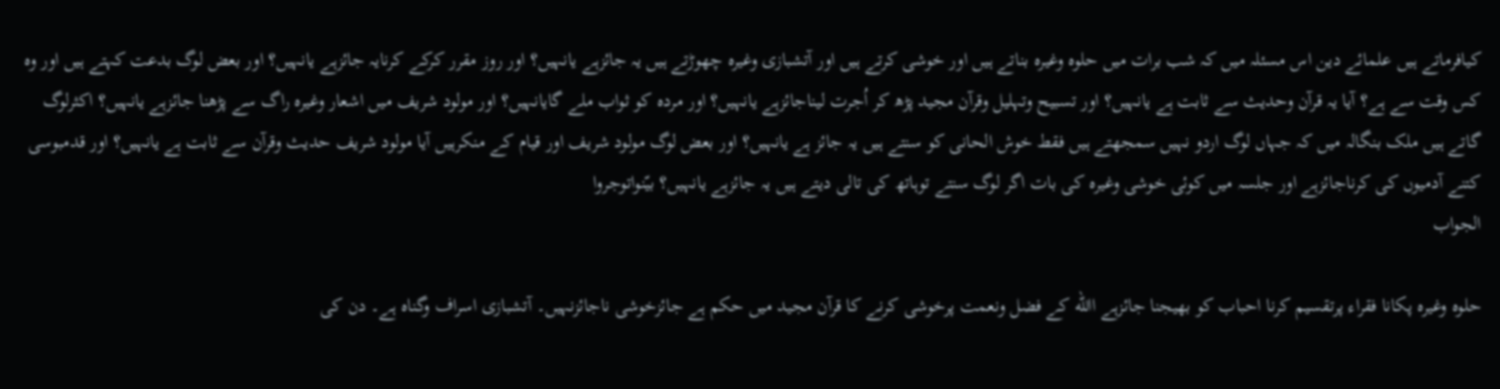کیافرماتے ہیں علمائے دین اس مسئلہ میں کہ شب برات میں حلوہ وغیرہ بناتے ہیں اور خوشی کرتے ہیں اور آتشبازی وغیرہ چھوڑتے ہیں یہ جائزہے یانہیں؟ اور روز مقرر کرکے کرنایہ جائزہے یانہیں؟ اور بعض لوگ بدعت کہتے ہیں اور وہ کس وقت سے ہے؟ آیا یہ قرآن وحدیث سے ثابت ہے یانہیں؟ اور تسبیح وتہلیل وقرآن مجید پڑھ کر اُجرت لیناجائزہے یانہیں؟ اور مردہ کو ثواب ملے گایانہیں؟ اور مولود شریف میں اشعار وغیرہ راگ سے پڑھنا جائزہے یانہیں؟ اکثرلوگ گاتے ہیں ملک بنگالہ میں کہ جہاں لوگ اردو نہیں سمجھتے ہیں فقط خوش الحانی کو سنتے ہیں یہ جائز ہے یانہیں؟ اور بعض لوگ مولود شریف اور قیام کے منکرہیں آیا مولود شریف حدیث وقرآن سے ثابت ہے یانہیں؟ اور قدمبوسی کتنے آدمیوں کی کرناجائزہے اور جلسہ میں کوئی خوشی وغیرہ کی بات اگر لوگ سنتے توہاتھ کی تالی دیتے ہیں یہ جائزہے یانہیں؟ بیّنواتوجروا
الجواب

حلوہ وغیرہ پکانا فقراء پرتقسیم کرنا احباب کو بھیجنا جائزہے االله کے فضل ونعمت پرخوشی کرنے کا قرآن مجید میں حکم ہے جائزخوشی ناجائزنہیں۔ آتشبازی اسراف وگناہ ہے۔ دن کی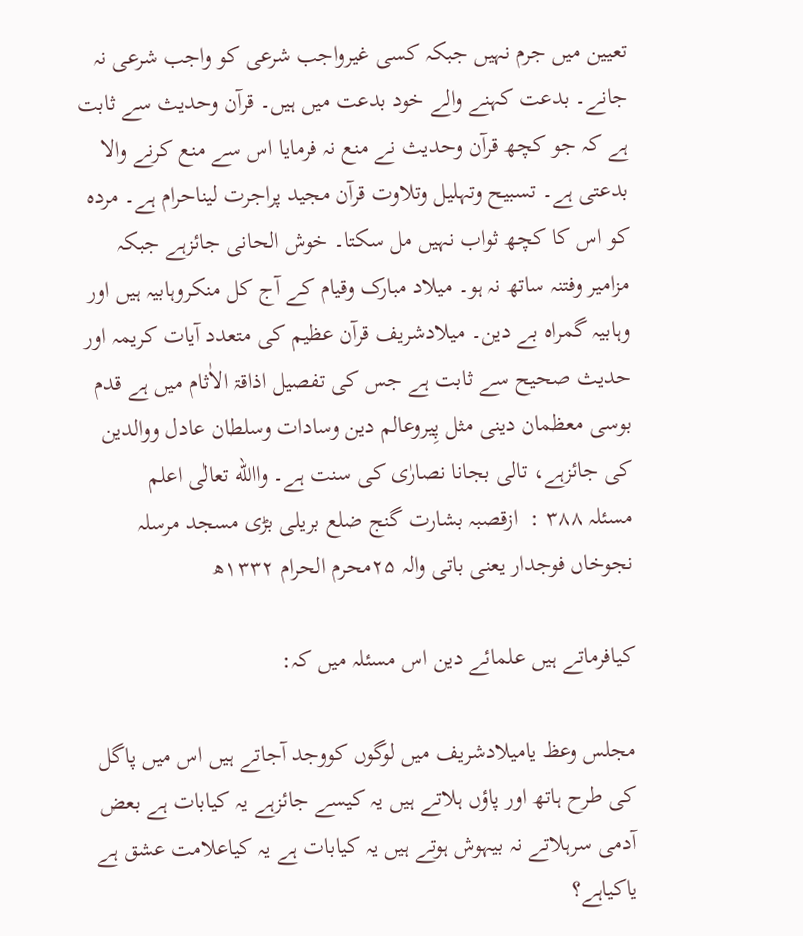تعیین میں جرم نہیں جبکہ کسی غیرواجب شرعی کو واجب شرعی نہ جانے۔ بدعت کہنے والے خود بدعت میں ہیں۔ قرآن وحدیث سے ثابت ہے کہ جو کچھ قرآن وحدیث نے منع نہ فرمایا اس سے منع کرنے والا بدعتی ہے۔ تسبیح وتہلیل وتلاوت قرآن مجید پراجرت لیناحرام ہے۔ مردہ کو اس کا کچھ ثواب نہیں مل سکتا۔ خوش الحانی جائزہے جبکہ مزامیر وفتنہ ساتھ نہ ہو۔ میلاد مبارک وقیام کے آج کل منکروہابیہ ہیں اور وہابیہ گمراہ بے دین۔ میلادشریف قرآن عظیم کی متعدد آیات کریمہ اور حدیث صحیح سے ثابت ہے جس کی تفصیل اذاقۃ الاٰثام میں ہے قدم بوسی معظمان دینی مثل پِیروعالم دین وسادات وسلطان عادل ووالدین کی جائزہے، تالی بجانا نصارٰی کی سنت ہے۔ واالله تعالٰی اعلم
مسئلہ ۳۸۸ :  ازقصبہ بشارت گنج ضلع بریلی بڑی مسجد مرسلہ نجوخاں فوجدار یعنی باتی والہ ۲۵محرم الحرام ۱۳۳۲ھ

کیافرماتے ہیں علمائے دین اس مسئلہ میں کہ:

مجلس وعظ یامیلادشریف میں لوگوں کووجد آجاتے ہیں اس میں پاگل کی طرح ہاتھ اور پاؤں ہلاتے ہیں یہ کیسے جائزہے یہ کیابات ہے بعض آدمی سرہلاتے نہ بیہوش ہوتے ہیں یہ کیابات ہے یہ کیاعلامت عشق ہے یاکیاہے؟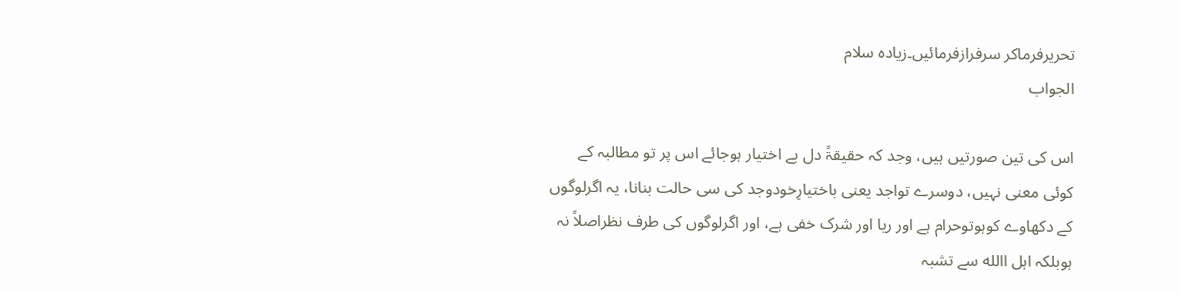تحریرفرماکر سرفرازفرمائیں۔زیادہ سلام
الجواب

اس کی تین صورتیں ہیں، وجد کہ حقیقۃً دل بے اختیار ہوجائے اس پر تو مطالبہ کے کوئی معنی نہیں، دوسرے تواجد یعنی باختیارِخودوجد کی سی حالت بنانا، یہ اگرلوگوں کے دکھاوے کوہوتوحرام ہے اور ریا اور شرک خفی ہے، اور اگرلوگوں کی طرف نظراصلاً نہ ہوبلکہ اہل االله سے تشبہ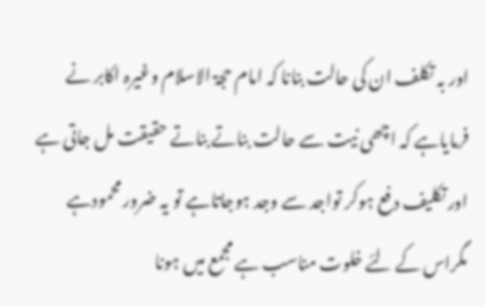اور بہ تکلف ان کی حالت بنانا کہ امام حجۃ الاسلام وغیرہ اکابر نے فرمایاہے کہ اچھی نیت سے حالت بناتے بناتے حقیقت مل جاتی ہے اور تکلیف دفع ہوکر تواجد سے وجد ہوجاتاہے تو یہ ضرور محمودہے مگراس کے لئے خلوت مناسب ہے مجمع میں ہونا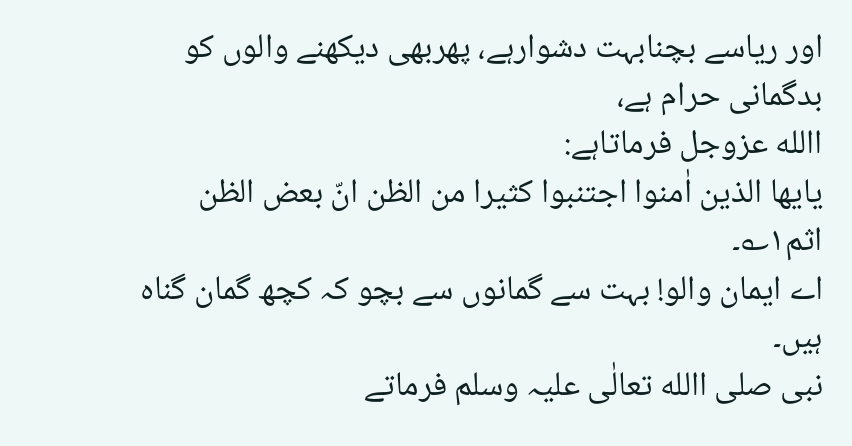اور ریاسے بچنابہت دشوارہے، پھربھی دیکھنے والوں کو بدگمانی حرام ہے،
االله عزوجل فرماتاہے:
یایھا الذین اٰمنوا اجتنبوا کثیرا من الظن انّ بعض الظن اثم۱؎۔
اے ایمان والو! بہت سے گمانوں سے بچو کہ کچھ گمان گناہ ہیں۔
نبی صلی االله تعالٰی علیہ وسلم فرماتے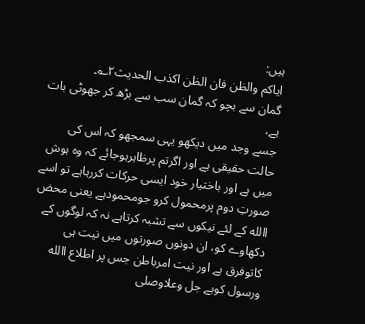ہیں:
ایاکم والظن فان الظن اکذب الحدیث۲؎۔
گمان سے بچو کہ گمان سب سے بڑھ کر جھوٹی بات ہے،
جسے وجد میں دیکھو یہی سمجھو کہ اس کی حالت حقیقی ہے اور اگرتم پرظاہرہوجائے کہ وہ ہوش میں ہے اور باختیار خود ایسی حرکات کررہاہے تو اسے صورتِ دوم پرمحمول کرو جومحمودہے یعنی محض االله کے لئے نیکوں سے تشبہ کرتاہے نہ کہ لوگوں کے دکھاوے کو، ان دونوں صورتوں میں نیت ہی کاتوفرق ہے اور نیت امرباطن جس پر اطلاع االله ورسول کوہے جل وعلاوصلی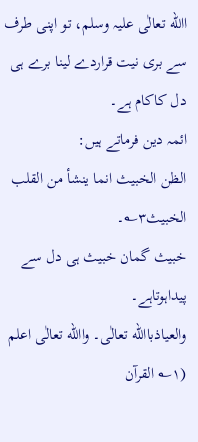االله تعالٰی علیہ وسلم، تو اپنی طرف سے بری نیت قراردے لینا برے ہی دل کاکام ہے۔
ائمہ دین فرماتے ہیں:
الظن الخبیث انما ینشأ من القلب الخبیث۳؎۔
خبیث گمان خبیث ہی دل سے پیداہوتاہے۔
والعیاذباالله تعالٰی۔ واالله تعالٰی اعلم
(۱؎ القرآن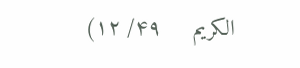الکریم     ۴۹/ ۱۲)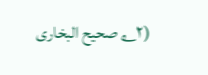(۲؎ صحیح البخاری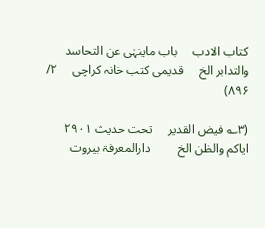کتاب الادب     باب ماینہٰی عن التحاسد والتدابر الخ     قدیمی کتب خانہ کراچی     ۲/ ۸۹۶)

(۳؎ فیض القدیر     تحت حدیث ۲۹۰۱     ایاکم والظن الخ         دارالمعرفۃ بیروت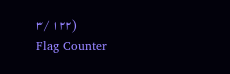۳/ ۱۲۲)
Flag Counter